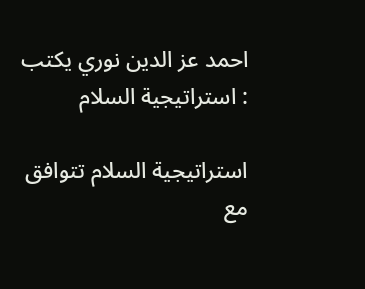احمد عز الدين نوري يكتب : استراتيجية السلام

استراتيجية السلام تتوافق مع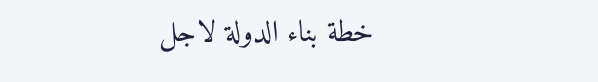خطة بناء الدولة لاجل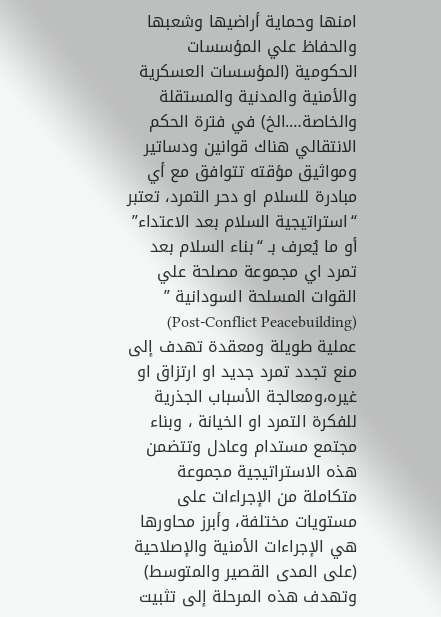امنها وحماية أراضيها وشعبها والحفاظ علي المؤسسات الحكومية (المؤسسات العسكرية والأمنية والمدنية والمستقلة والخاصة….الخ) في فترة الحكم الانتقالي هناك قوانين ودساتير ومواثيق مؤقته تتوافق مع أي مبادرة للسلام او دحر التمرد، تعتبر “استراتيجية السلام بعد الاعتداء” أو ما يُعرف بـ “بناء السلام بعد تمرد اي مجموعة مصلحة علي القوات المسلحة السودانية ” (Post-Conflict Peacebuilding) عملية طويلة ومعقدة تهدف إلى منع تجدد تمرد جديد او ارتزاق او غيره،ومعالجة الأسباب الجذرية للفكرة التمرد او الخيانة ، وبناء مجتمع مستدام وعادل وتتضمن هذه الاستراتيجية مجموعة متكاملة من الإجراءات على مستويات مختلفة، وأبرز محاورها هي الإجراءات الأمنية والإصلاحية (على المدى القصير والمتوسط) وتهدف هذه المرحلة إلى تثبيت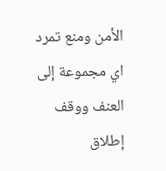الأمن ومنع تمرد اي مجموعة إلى العنف ووقف إطلاق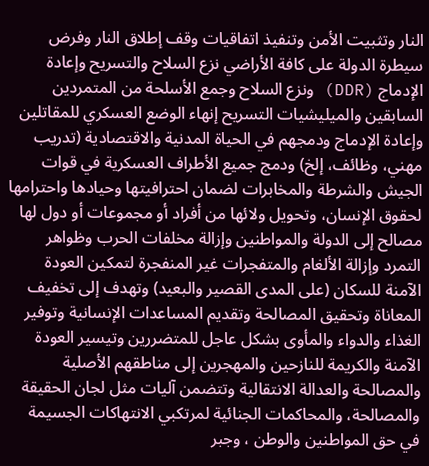النار وتثبيت الأمن وتنفيذ اتفاقيات وقف إطلاق النار وفرض سيطرة الدولة على كافة الأراضي نزع السلاح والتسريح وإعادة الإدماج (DDR) ونزع السلاح وجمع الأسلحة من المتمردين السابقين والميليشيات التسريح إنهاء الوضع العسكري للمقاتلين وإعادة الإدماج ودمجهم في الحياة المدنية والاقتصادية (تدريب مهني، وظائف، إلخ) ودمج جميع الأطراف العسكرية في قوات الجيش والشرطة والمخابرات لضمان احترافيتها وحيادها واحترامها لحقوق الإنسان، وتحويل ولائها من أفراد أو مجموعات أو دول لها مصالح إلى الدولة والمواطنين وإزالة مخلفات الحرب وظواهر التمرد وإزالة الألغام والمتفجرات غير المنفجرة لتمكين العودة الآمنة للسكان (على المدى القصير والبعيد) وتهدف إلى تخفيف المعاناة وتحقيق المصالحة وتقديم المساعدات الإنسانية وتوفير الغذاء والدواء والمأوى بشكل عاجل للمتضررين وتيسير العودة الآمنة والكريمة للنازحين والمهجرين إلى مناطقهم الأصلية والمصالحة والعدالة الانتقالية وتتضمن آليات مثل لجان الحقيقة والمصالحة، والمحاكمات الجنائية لمرتكبي الانتهاكات الجسيمة في حق المواطنين والوطن ، وجبر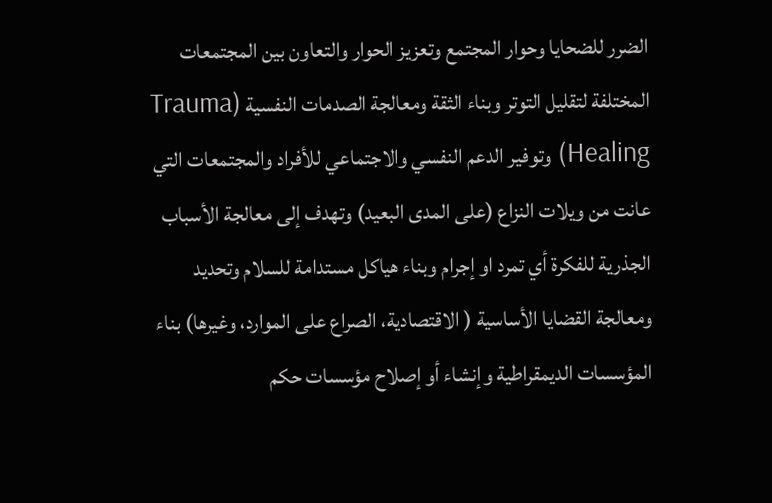الضرر للضحايا وحوار المجتمع وتعزيز الحوار والتعاون بين المجتمعات المختلفة لتقليل التوتر وبناء الثقة ومعالجة الصدمات النفسية (Trauma Healing) وتوفير الدعم النفسي والاجتماعي للأفراد والمجتمعات التي عانت من ويلات النزاع (على المدى البعيد) وتهدف إلى معالجة الأسباب الجذرية للفكرة أي تمرد او إجرام وبناء هياكل مستدامة للسلام وتحديد ومعالجة القضايا الأساسية ( الاقتصادية، الصراع على الموارد، وغيرها) بناء المؤسسات الديمقراطية وإنشاء أو إصلاح مؤسسات حكم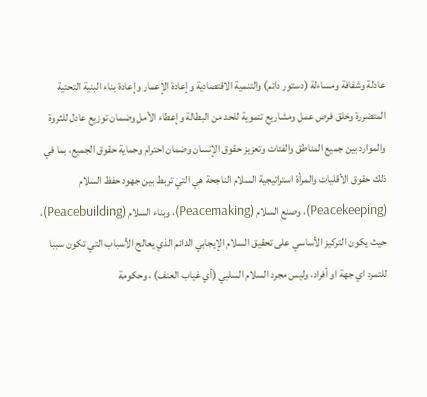عادلة وشفافة ومساءلة (دستور دائم) والتنمية الاقتصادية وإعادة الإعمار وإعادة بناء البنية التحتية المتضررة وخلق فرص عمل ومشاريع تنموية للحد من البطالة وإعطاء الأمل وضمان توزيع عادل للثروة والموارد بين جميع المناطق والفئات وتعزيز حقوق الإنسان وضمان احترام وحماية حقوق الجميع، بما في ذلك حقوق الأقليات والمرأة استراتيجية السلام الناجحة هي التي تربط بين جهود حفظ السلام (Peacekeeping)، وصنع السلام (Peacemaking)، وبناء السلام (Peacebuilding)، حيث يكون التركيز الأساسي على تحقيق السلام الإيجابي الدائم الذي يعالج الأسباب التي تكون سببا للتمرد اي جهة او أفراد، وليس مجرد السلام السلبي (أي غياب العنف) ، وحكومة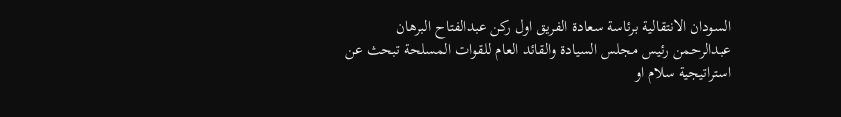السودان الانتقالية برئاسة سعادة الفريق اول ركن عبدالفتاح البرهان عبدالرحمن رئيس مجلس السيادة والقائد العام للقوات المسلحة تبحث عن استراتيجية سلام او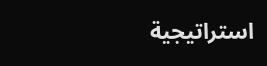استراتيجية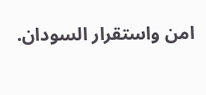امن واستقرار السودان.